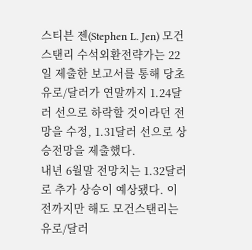스티븐 젠(Stephen L. Jen) 모건스탠리 수석외환전략가는 22일 제출한 보고서를 통해 당초 유로/달러가 연말까지 1.24달러 선으로 하락할 것이라던 전망을 수정, 1.31달러 선으로 상승전망을 제출했다.
내년 6월말 전망치는 1.32달러로 추가 상승이 예상됐다. 이전까지만 해도 모건스탠리는 유로/달러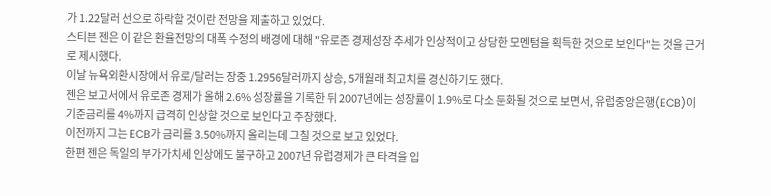가 1.22달러 선으로 하락할 것이란 전망을 제출하고 있었다.
스티븐 젠은 이 같은 환율전망의 대폭 수정의 배경에 대해 "유로존 경제성장 추세가 인상적이고 상당한 모멘텀을 획득한 것으로 보인다"는 것을 근거로 제시했다.
이날 뉴욕외환시장에서 유로/달러는 장중 1.2956달러까지 상승, 5개월래 최고치를 경신하기도 했다.
젠은 보고서에서 유로존 경제가 올해 2.6% 성장률을 기록한 뒤 2007년에는 성장률이 1.9%로 다소 둔화될 것으로 보면서, 유럽중앙은행(ECB)이 기준금리를 4%까지 급격히 인상할 것으로 보인다고 주장했다.
이전까지 그는 ECB가 금리를 3.50%까지 올리는데 그칠 것으로 보고 있었다.
한편 젠은 독일의 부가가치세 인상에도 불구하고 2007년 유럽경제가 큰 타격을 입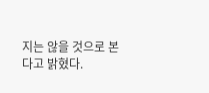지는 않을 것으로 본다고 밝혔다.